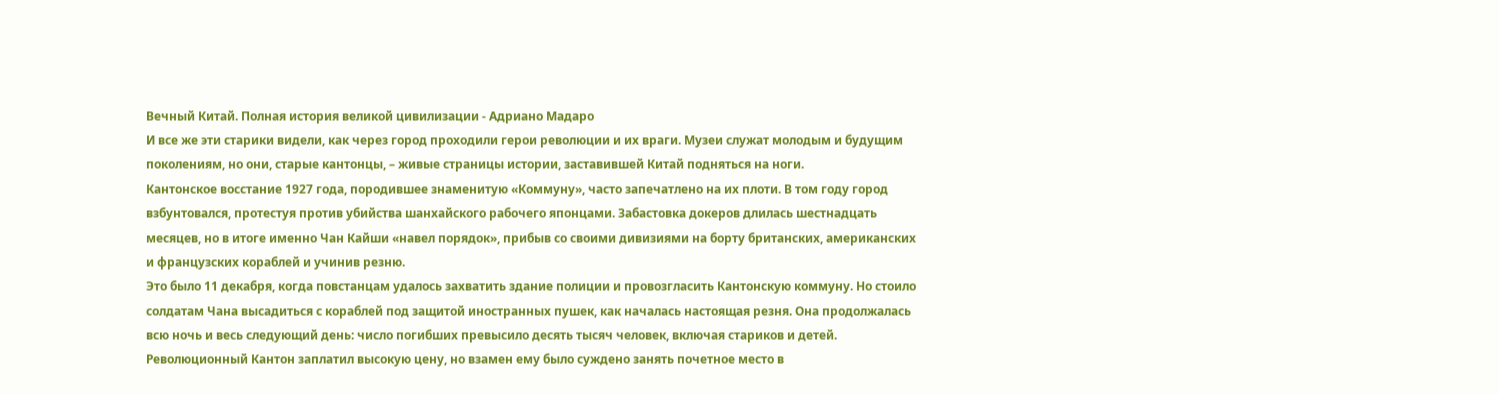Вечный Китай. Полная история великой цивилизации - Адриано Мадаро
И все же эти старики видели, как через город проходили герои революции и их враги. Музеи служат молодым и будущим поколениям, но они, старые кантонцы, – живые страницы истории, заставившей Китай подняться на ноги.
Кантонское восстание 1927 года, породившее знаменитую «Коммуну», часто запечатлено на их плоти. В том году город взбунтовался, протестуя против убийства шанхайского рабочего японцами. Забастовка докеров длилась шестнадцать месяцев, но в итоге именно Чан Кайши «навел порядок», прибыв со своими дивизиями на борту британских, американских и французских кораблей и учинив резню.
Это было 11 декабря, когда повстанцам удалось захватить здание полиции и провозгласить Кантонскую коммуну. Но стоило солдатам Чана высадиться с кораблей под защитой иностранных пушек, как началась настоящая резня. Она продолжалась всю ночь и весь следующий день: число погибших превысило десять тысяч человек, включая стариков и детей. Революционный Кантон заплатил высокую цену, но взамен ему было суждено занять почетное место в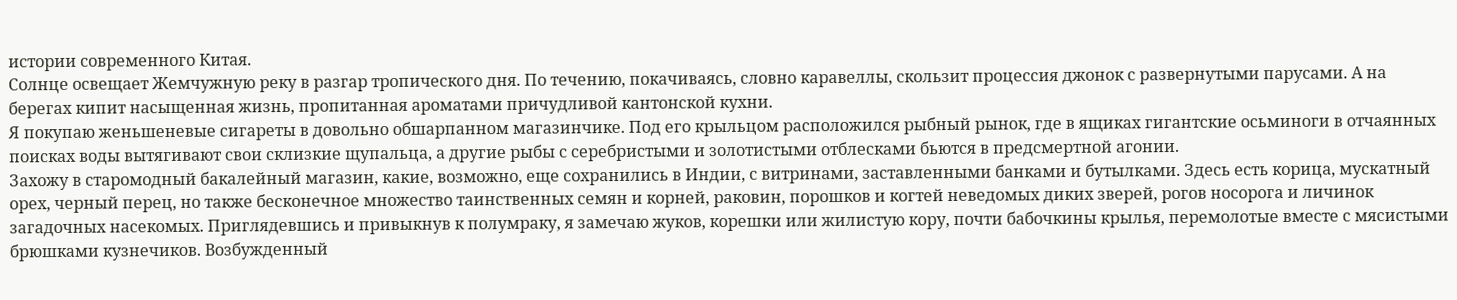истории современного Китая.
Солнце освещает Жемчужную реку в разгар тропического дня. По течению, покачиваясь, словно каравеллы, скользит процессия джонок с развернутыми парусами. А на берегах кипит насыщенная жизнь, пропитанная ароматами причудливой кантонской кухни.
Я покупаю женьшеневые сигареты в довольно обшарпанном магазинчике. Под его крыльцом расположился рыбный рынок, где в ящиках гигантские осьминоги в отчаянных поисках воды вытягивают свои склизкие щупальца, а другие рыбы с серебристыми и золотистыми отблесками бьются в предсмертной агонии.
Захожу в старомодный бакалейный магазин, какие, возможно, еще сохранились в Индии, с витринами, заставленными банками и бутылками. Здесь есть корица, мускатный орех, черный перец, но также бесконечное множество таинственных семян и корней, раковин, порошков и когтей неведомых диких зверей, рогов носорога и личинок загадочных насекомых. Приглядевшись и привыкнув к полумраку, я замечаю жуков, корешки или жилистую кору, почти бабочкины крылья, перемолотые вместе с мясистыми брюшками кузнечиков. Возбужденный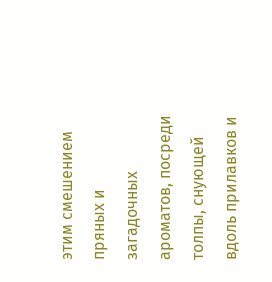этим смешением пряных и загадочных ароматов, посреди толпы, снующей вдоль прилавков и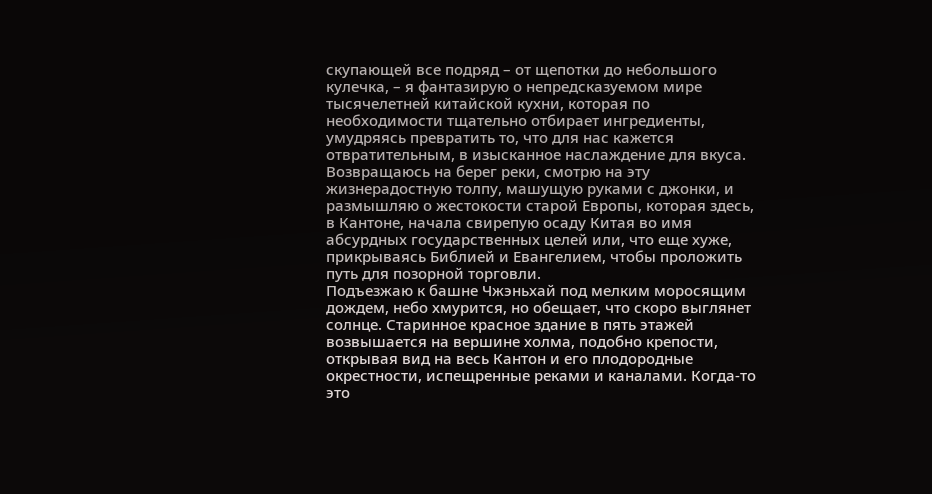скупающей все подряд – от щепотки до небольшого кулечка, – я фантазирую о непредсказуемом мире тысячелетней китайской кухни, которая по необходимости тщательно отбирает ингредиенты, умудряясь превратить то, что для нас кажется отвратительным, в изысканное наслаждение для вкуса.
Возвращаюсь на берег реки, смотрю на эту жизнерадостную толпу, машущую руками с джонки, и размышляю о жестокости старой Европы, которая здесь, в Кантоне, начала свирепую осаду Китая во имя абсурдных государственных целей или, что еще хуже, прикрываясь Библией и Евангелием, чтобы проложить путь для позорной торговли.
Подъезжаю к башне Чжэньхай под мелким моросящим дождем, небо хмурится, но обещает, что скоро выглянет солнце. Старинное красное здание в пять этажей возвышается на вершине холма, подобно крепости, открывая вид на весь Кантон и его плодородные окрестности, испещренные реками и каналами. Когда-то это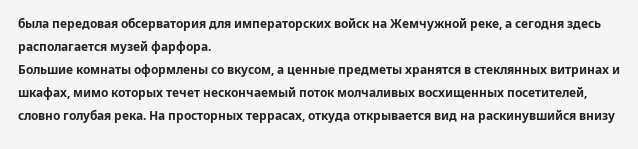была передовая обсерватория для императорских войск на Жемчужной реке, а сегодня здесь располагается музей фарфора.
Большие комнаты оформлены со вкусом, а ценные предметы хранятся в стеклянных витринах и шкафах, мимо которых течет нескончаемый поток молчаливых восхищенных посетителей, словно голубая река. На просторных террасах, откуда открывается вид на раскинувшийся внизу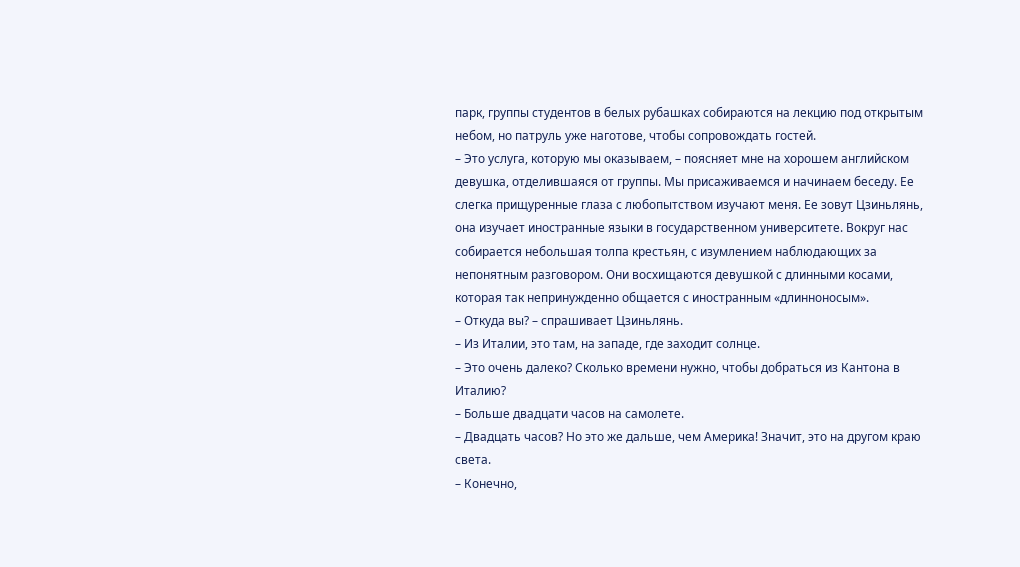парк, группы студентов в белых рубашках собираются на лекцию под открытым небом, но патруль уже наготове, чтобы сопровождать гостей.
– Это услуга, которую мы оказываем, – поясняет мне на хорошем английском девушка, отделившаяся от группы. Мы присаживаемся и начинаем беседу. Ее слегка прищуренные глаза с любопытством изучают меня. Ее зовут Цзиньлянь, она изучает иностранные языки в государственном университете. Вокруг нас собирается небольшая толпа крестьян, с изумлением наблюдающих за непонятным разговором. Они восхищаются девушкой с длинными косами, которая так непринужденно общается с иностранным «длинноносым».
– Откуда вы? – спрашивает Цзиньлянь.
– Из Италии, это там, на западе, где заходит солнце.
– Это очень далеко? Сколько времени нужно, чтобы добраться из Кантона в Италию?
– Больше двадцати часов на самолете.
– Двадцать часов? Но это же дальше, чем Америка! Значит, это на другом краю света.
– Конечно,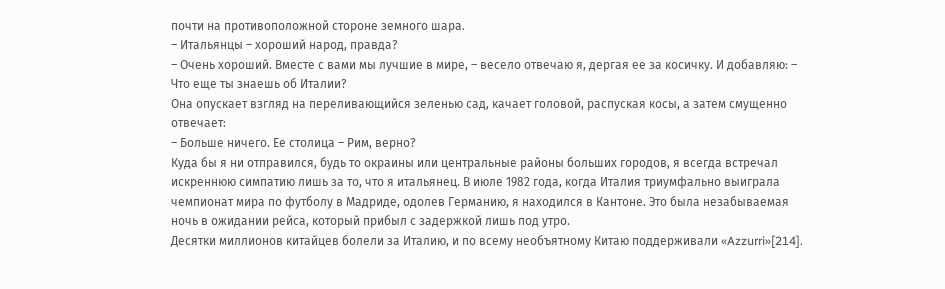почти на противоположной стороне земного шара.
– Итальянцы – хороший народ, правда?
– Очень хороший. Вместе с вами мы лучшие в мире, – весело отвечаю я, дергая ее за косичку. И добавляю: – Что еще ты знаешь об Италии?
Она опускает взгляд на переливающийся зеленью сад, качает головой, распуская косы, а затем смущенно отвечает:
– Больше ничего. Ее столица – Рим, верно?
Куда бы я ни отправился, будь то окраины или центральные районы больших городов, я всегда встречал искреннюю симпатию лишь за то, что я итальянец. В июле 1982 года, когда Италия триумфально выиграла чемпионат мира по футболу в Мадриде, одолев Германию, я находился в Кантоне. Это была незабываемая ночь в ожидании рейса, который прибыл с задержкой лишь под утро.
Десятки миллионов китайцев болели за Италию, и по всему необъятному Китаю поддерживали «Azzurri»[214].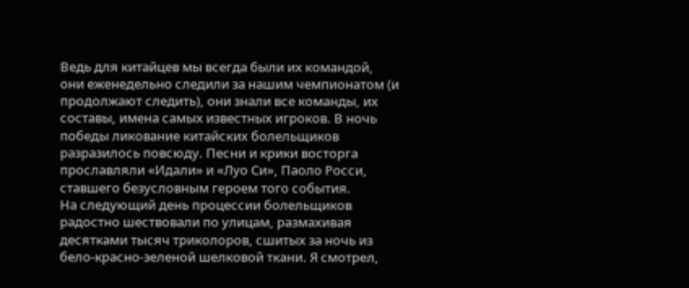Ведь для китайцев мы всегда были их командой, они еженедельно следили за нашим чемпионатом (и продолжают следить), они знали все команды, их составы, имена самых известных игроков. В ночь победы ликование китайских болельщиков разразилось повсюду. Песни и крики восторга прославляли «Идали» и «Луо Си», Паоло Росси, ставшего безусловным героем того события.
На следующий день процессии болельщиков радостно шествовали по улицам, размахивая десятками тысяч триколоров, сшитых за ночь из бело-красно-зеленой шелковой ткани. Я смотрел,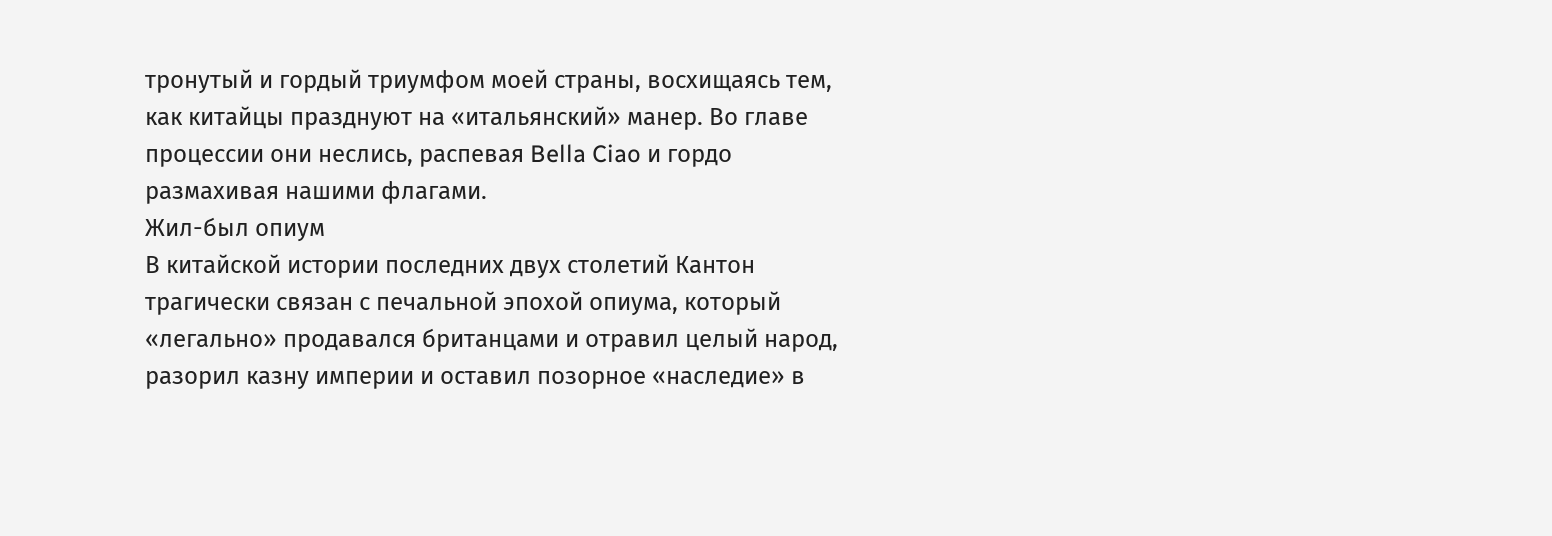тронутый и гордый триумфом моей страны, восхищаясь тем, как китайцы празднуют на «итальянский» манер. Во главе процессии они неслись, распевая Bella Ciao и гордо размахивая нашими флагами.
Жил-был опиум
В китайской истории последних двух столетий Кантон трагически связан с печальной эпохой опиума, который «легально» продавался британцами и отравил целый народ, разорил казну империи и оставил позорное «наследие» в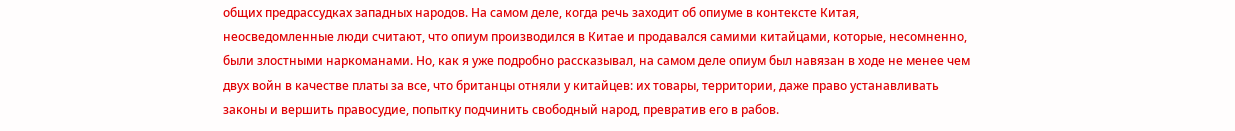общих предрассудках западных народов. На самом деле, когда речь заходит об опиуме в контексте Китая, неосведомленные люди считают, что опиум производился в Китае и продавался самими китайцами, которые, несомненно, были злостными наркоманами. Но, как я уже подробно рассказывал, на самом деле опиум был навязан в ходе не менее чем двух войн в качестве платы за все, что британцы отняли у китайцев: их товары, территории, даже право устанавливать законы и вершить правосудие, попытку подчинить свободный народ, превратив его в рабов.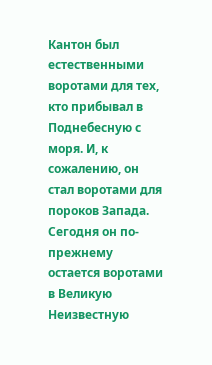Кантон был естественными воротами для тех, кто прибывал в Поднебесную с моря. И, к сожалению, он стал воротами для пороков Запада. Сегодня он по-прежнему остается воротами в Великую Неизвестную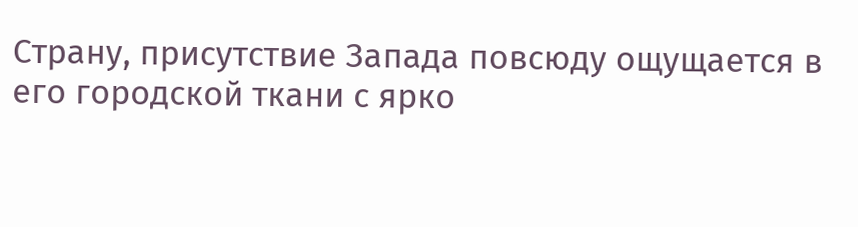Страну, присутствие Запада повсюду ощущается в его городской ткани с ярко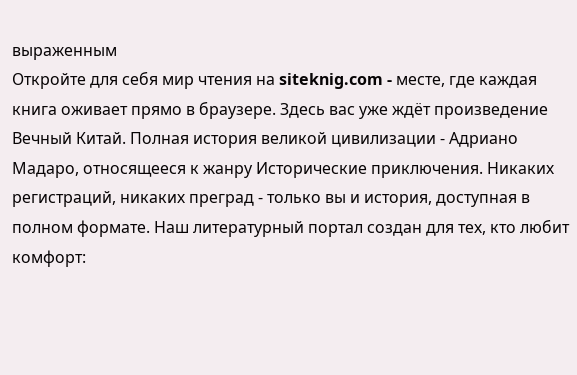выраженным
Откройте для себя мир чтения на siteknig.com - месте, где каждая книга оживает прямо в браузере. Здесь вас уже ждёт произведение Вечный Китай. Полная история великой цивилизации - Адриано Мадаро, относящееся к жанру Исторические приключения. Никаких регистраций, никаких преград - только вы и история, доступная в полном формате. Наш литературный портал создан для тех, кто любит комфорт: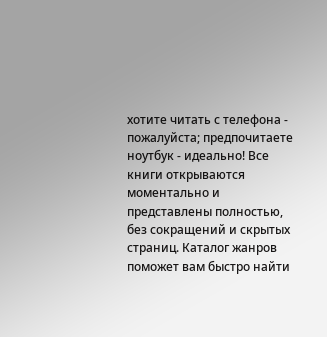хотите читать с телефона - пожалуйста; предпочитаете ноутбук - идеально! Все книги открываются моментально и представлены полностью, без сокращений и скрытых страниц. Каталог жанров поможет вам быстро найти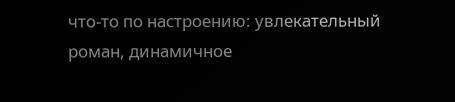что-то по настроению: увлекательный роман, динамичное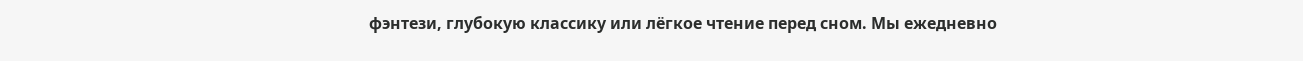фэнтези, глубокую классику или лёгкое чтение перед сном. Мы ежедневно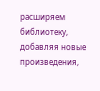расширяем библиотеку, добавляя новые произведения,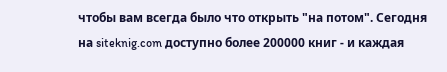чтобы вам всегда было что открыть "на потом". Сегодня на siteknig.com доступно более 200000 книг - и каждая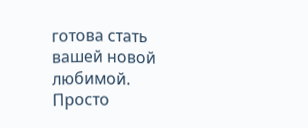готова стать вашей новой любимой. Просто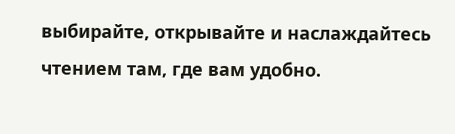выбирайте, открывайте и наслаждайтесь чтением там, где вам удобно.